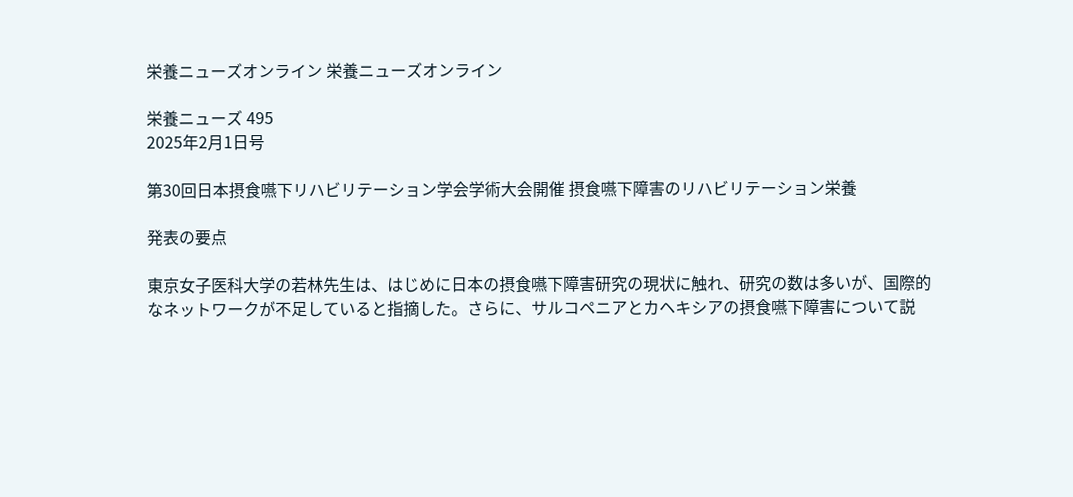栄養ニューズオンライン 栄養ニューズオンライン

栄養ニューズ 495
2025年2月1日号

第30回日本摂食嚥下リハビリテーション学会学術大会開催 摂食嚥下障害のリハビリテーション栄養

発表の要点

東京女子医科大学の若林先生は、はじめに日本の摂食嚥下障害研究の現状に触れ、研究の数は多いが、国際的
なネットワークが不足していると指摘した。さらに、サルコペニアとカヘキシアの摂食嚥下障害について説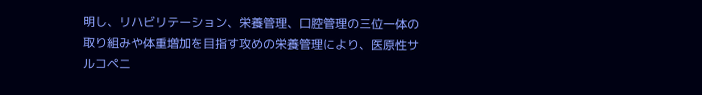明し、リハビリテーション、栄養管理、口腔管理の三位一体の取り組みや体重増加を目指す攻めの栄養管理により、医原性サルコペニ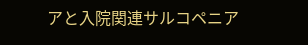アと入院関連サルコペニア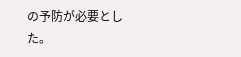の予防が必要とした。